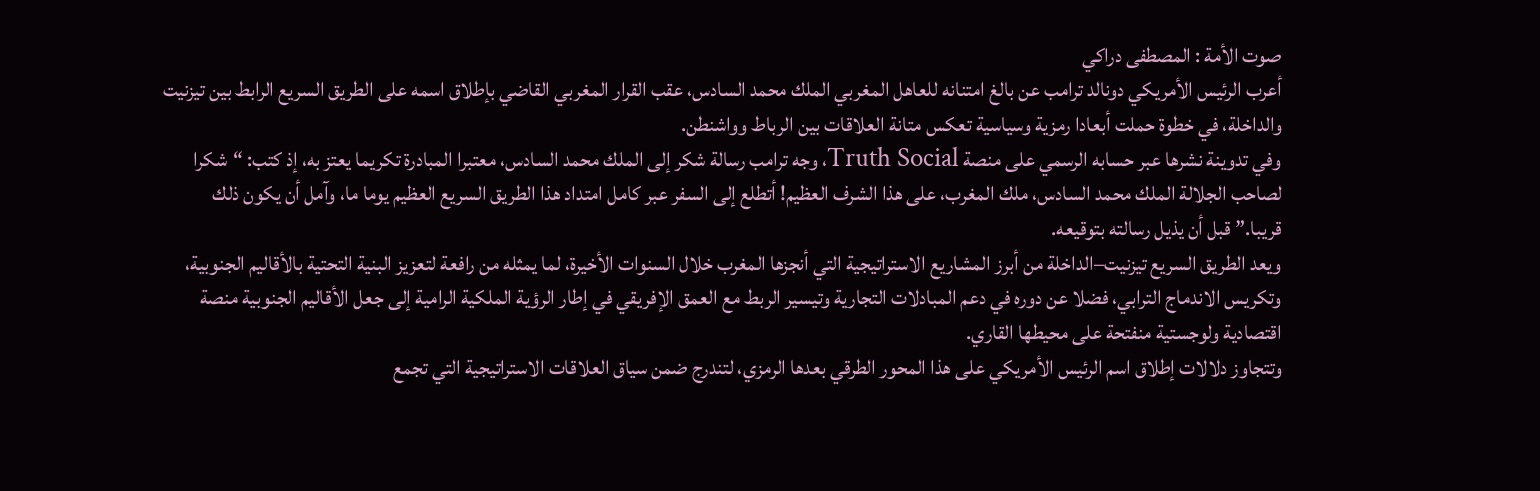صوت الأمة : المصطفى دراكي
أعرب الرئيس الأمريكي دونالد ترامب عن بالغ امتنانه للعاهل المغربي الملك محمد السادس، عقب القرار المغربي القاضي بإطلاق اسمه على الطريق السريع الرابط بين تيزنيت والداخلة، في خطوة حملت أبعادا رمزية وسياسية تعكس متانة العلاقات بين الرباط وواشنطن.
وفي تدوينة نشرها عبر حسابه الرسمي على منصة Truth Social، وجه ترامب رسالة شكر إلى الملك محمد السادس، معتبرا المبادرة تكريما يعتز به، إذ كتب: “شكرا لصاحب الجلالة الملك محمد السادس، ملك المغرب، على هذا الشرف العظيم! أتطلع إلى السفر عبر كامل امتداد هذا الطريق السريع العظيم يوما ما، وآمل أن يكون ذلك قريبا.” قبل أن يذيل رسالته بتوقيعه.
ويعد الطريق السريع تيزنيت–الداخلة من أبرز المشاريع الاستراتيجية التي أنجزها المغرب خلال السنوات الأخيرة، لما يمثله من رافعة لتعزيز البنية التحتية بالأقاليم الجنوبية، وتكريس الاندماج الترابي، فضلا عن دوره في دعم المبادلات التجارية وتيسير الربط مع العمق الإفريقي في إطار الرؤية الملكية الرامية إلى جعل الأقاليم الجنوبية منصة اقتصادية ولوجستية منفتحة على محيطها القاري.
وتتجاوز دلالات إطلاق اسم الرئيس الأمريكي على هذا المحور الطرقي بعدها الرمزي، لتندرج ضمن سياق العلاقات الاستراتيجية التي تجمع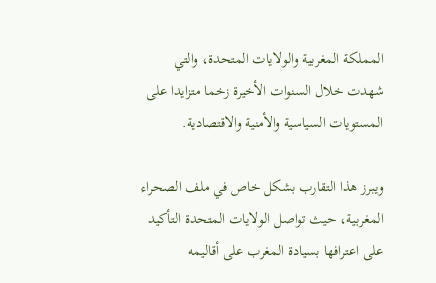المملكة المغربية والولايات المتحدة، والتي شهدت خلال السنوات الأخيرة زخما متزايدا على المستويات السياسية والأمنية والاقتصادية.

ويبرز هذا التقارب بشكل خاص في ملف الصحراء المغربية، حيث تواصل الولايات المتحدة التأكيد على اعترافها بسيادة المغرب على أقاليمه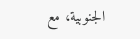الجنوبية، مع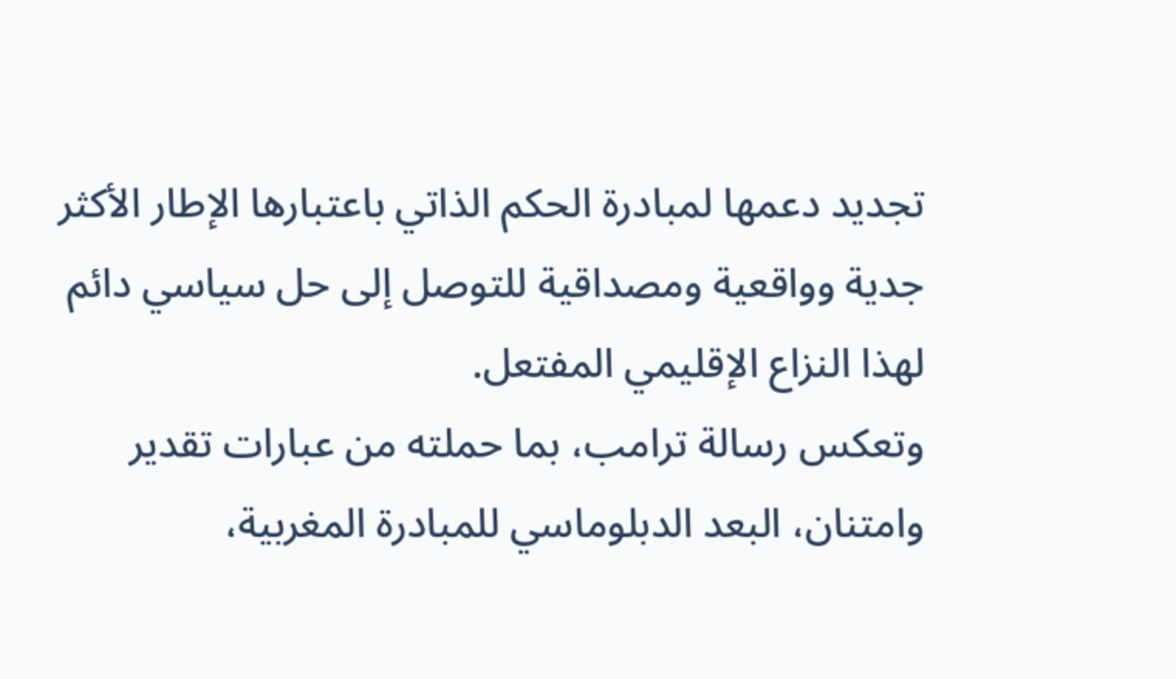تجديد دعمها لمبادرة الحكم الذاتي باعتبارها الإطار الأكثر جدية وواقعية ومصداقية للتوصل إلى حل سياسي دائم لهذا النزاع الإقليمي المفتعل.
وتعكس رسالة ترامب، بما حملته من عبارات تقدير وامتنان، البعد الدبلوماسي للمبادرة المغربية،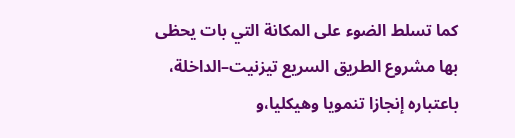كما تسلط الضوء على المكانة التي بات يحظى بها مشروع الطريق السريع تيزنيت–الداخلة، باعتباره إنجازا تنمويا وهيكليا،و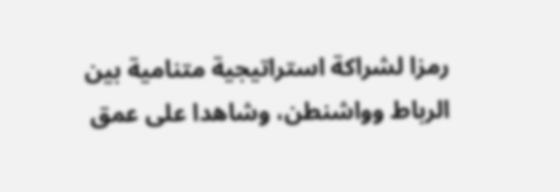رمزا لشراكة استراتيجية متنامية بين الرباط وواشنطن، وشاهدا على عمق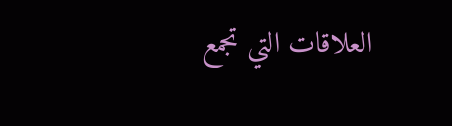العلاقات التي تجمع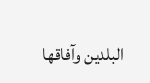البلدين وآفاقها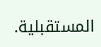المستقبلية.